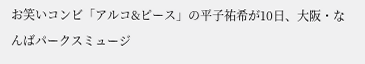お笑いコンビ「アルコ&ピース」の平子祐希が10日、大阪・なんばパークスミュージ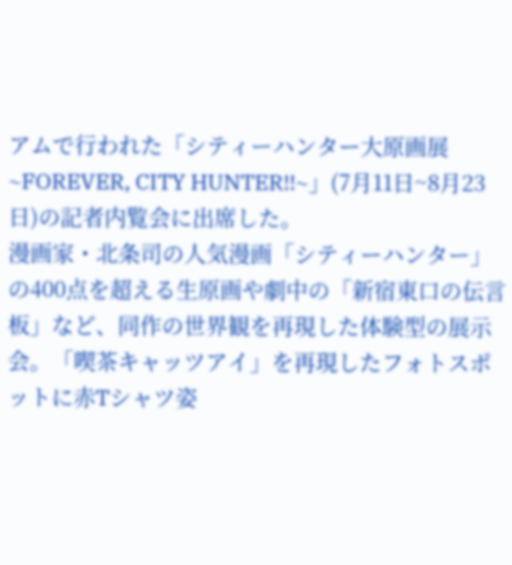アムで行われた「シティーハンター大原画展~FOREVER, CITY HUNTER!!~」(7月11日~8月23日)の記者内覧会に出席した。
漫画家・北条司の人気漫画「シティーハンター」の400点を超える生原画や劇中の「新宿東口の伝言板」など、同作の世界観を再現した体験型の展示会。「喫茶キャッツアイ」を再現したフォトスポットに赤Tシャツ姿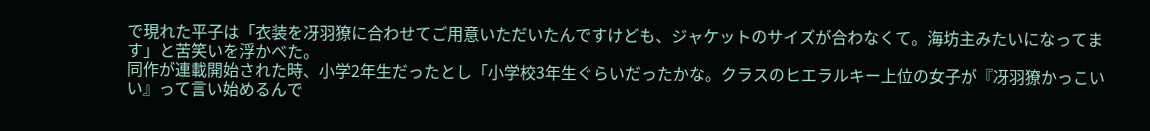で現れた平子は「衣装を冴羽獠に合わせてご用意いただいたんですけども、ジャケットのサイズが合わなくて。海坊主みたいになってます」と苦笑いを浮かべた。
同作が連載開始された時、小学2年生だったとし「小学校3年生ぐらいだったかな。クラスのヒエラルキー上位の女子が『冴羽獠かっこいい』って言い始めるんで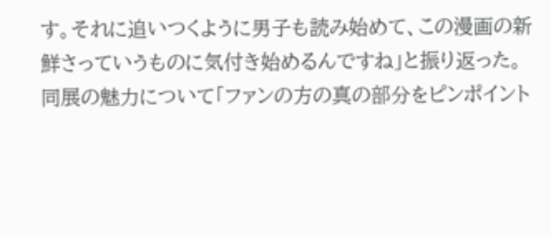す。それに追いつくように男子も読み始めて、この漫画の新鮮さっていうものに気付き始めるんですね」と振り返った。
同展の魅力について「ファンの方の真の部分をピンポイント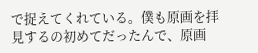で捉えてくれている。僕も原画を拝見するの初めてだったんで、原画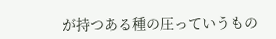が持つある種の圧っていうもの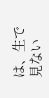は、生で見ない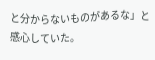と分からないものがあるな」と感心していた。